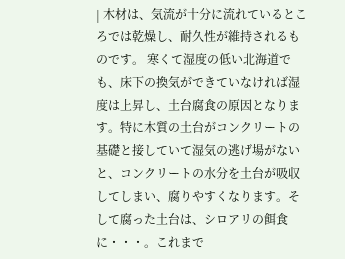| 木材は、気流が十分に流れているところでは乾燥し、耐久性が維持されるものです。 寒くて湿度の低い北海道でも、床下の換気ができていなければ湿度は上昇し、土台腐食の原因となります。特に木質の土台がコンクリートの基礎と接していて湿気の逃げ場がないと、コンクリートの水分を土台が吸収してしまい、腐りやすくなります。そして腐った土台は、シロアリの餌食に・・・。これまで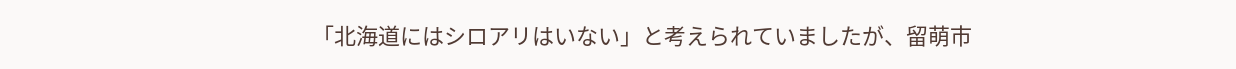「北海道にはシロアリはいない」と考えられていましたが、留萌市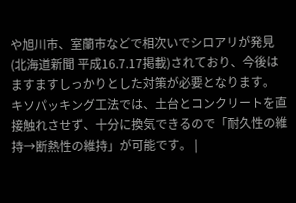や旭川市、室蘭市などで相次いでシロアリが発見(北海道新聞 平成16.7.17掲載)されており、今後はますますしっかりとした対策が必要となります。 キソパッキング工法では、土台とコンクリートを直接触れさせず、十分に換気できるので「耐久性の維持→断熱性の維持」が可能です。 |